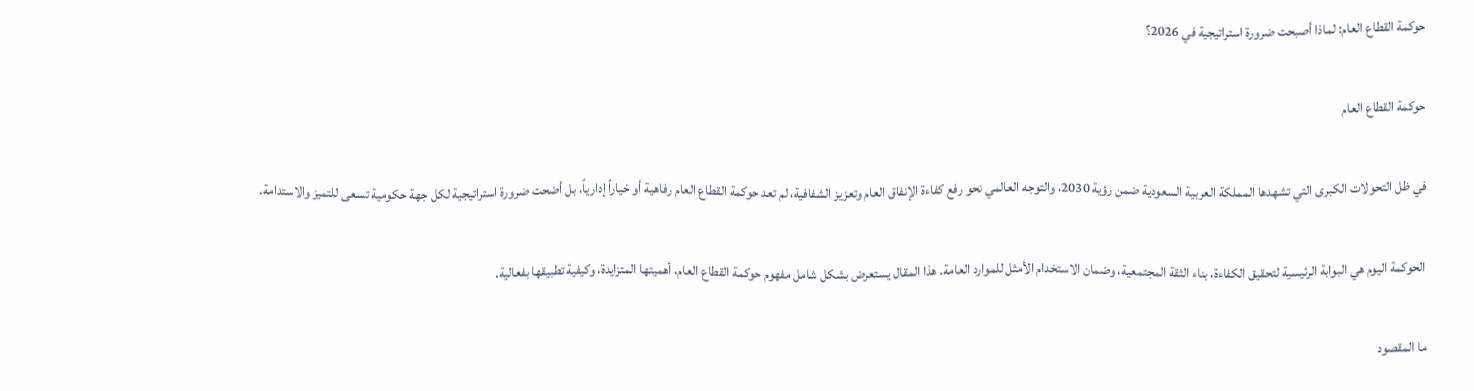حوكمة القطاع العام: لماذا أصبحت ضرورة استراتيجية في 2026؟

حوكمة القطاع العام

في ظل التحولات الكبرى التي تشهدها المملكة العربية السعودية ضمن رؤية 2030، والتوجه العالمي نحو رفع كفاءة الإنفاق العام وتعزيز الشفافية، لم تعد حوكمة القطاع العام رفاهية أو خياراً إدارياً، بل أضحت ضرورة استراتيجية لكل جهة حكومية تسعى للتميز والاستدامة.

الحوكمة اليوم هي البوابة الرئيسية لتحقيق الكفاءة، بناء الثقة المجتمعية، وضمان الاستخدام الأمثل للموارد العامة. هذا المقال يستعرض بشكل شامل مفهوم حوكمة القطاع العام، أهميتها المتزايدة، وكيفية تطبيقها بفعالية.

ما المقصود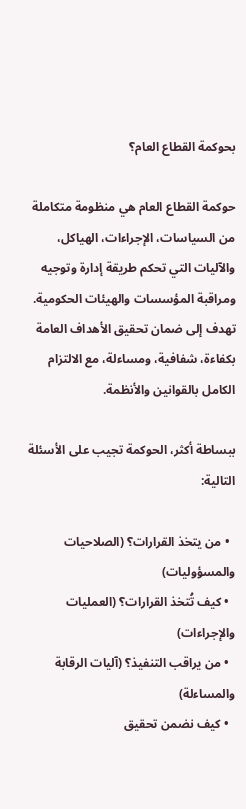بحوكمة القطاع العام؟

حوكمة القطاع العام هي منظومة متكاملة من السياسات، الإجراءات، الهياكل، والآليات التي تحكم طريقة إدارة وتوجيه ومراقبة المؤسسات والهيئات الحكومية. تهدف إلى ضمان تحقيق الأهداف العامة بكفاءة، شفافية، ومساءلة، مع الالتزام الكامل بالقوانين والأنظمة.

ببساطة أكثر، الحوكمة تجيب على الأسئلة التالية:

  • من يتخذ القرارات؟ (الصلاحيات والمسؤوليات)
  • كيف تُتخذ القرارات؟ (العمليات والإجراءات)
  • من يراقب التنفيذ؟ (آليات الرقابة والمساءلة)
  • كيف نضمن تحقيق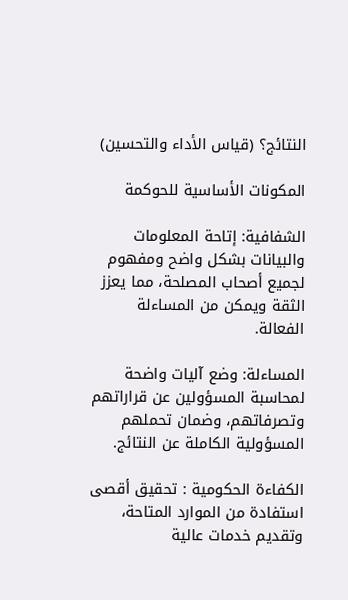النتائج؟ (قياس الأداء والتحسين)

المكونات الأساسية للحوكمة

الشفافية: إتاحة المعلومات والبيانات بشكل واضح ومفهوم لجميع أصحاب المصلحة، مما يعزز الثقة ويمكن من المساءلة الفعالة.

المساءلة: وضع آليات واضحة لمحاسبة المسؤولين عن قراراتهم وتصرفاتهم، وضمان تحملهم المسؤولية الكاملة عن النتائج.

الكفاءة الحكومية : تحقيق أقصى استفادة من الموارد المتاحة، وتقديم خدمات عالية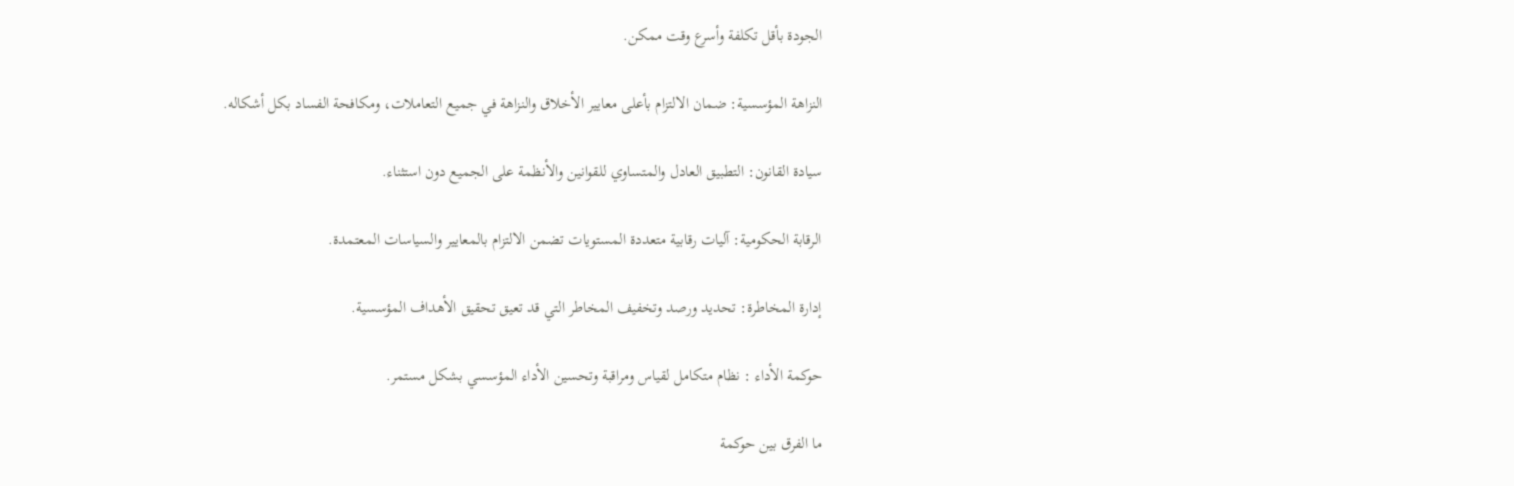الجودة بأقل تكلفة وأسرع وقت ممكن.

النزاهة المؤسسية: ضمان الالتزام بأعلى معايير الأخلاق والنزاهة في جميع التعاملات، ومكافحة الفساد بكل أشكاله.

سيادة القانون: التطبيق العادل والمتساوي للقوانين والأنظمة على الجميع دون استثناء.

الرقابة الحكومية: آليات رقابية متعددة المستويات تضمن الالتزام بالمعايير والسياسات المعتمدة.

إدارة المخاطرة: تحديد ورصد وتخفيف المخاطر التي قد تعيق تحقيق الأهداف المؤسسية.

حوكمة الأداء : نظام متكامل لقياس ومراقبة وتحسين الأداء المؤسسي بشكل مستمر.

ما الفرق بين حوكمة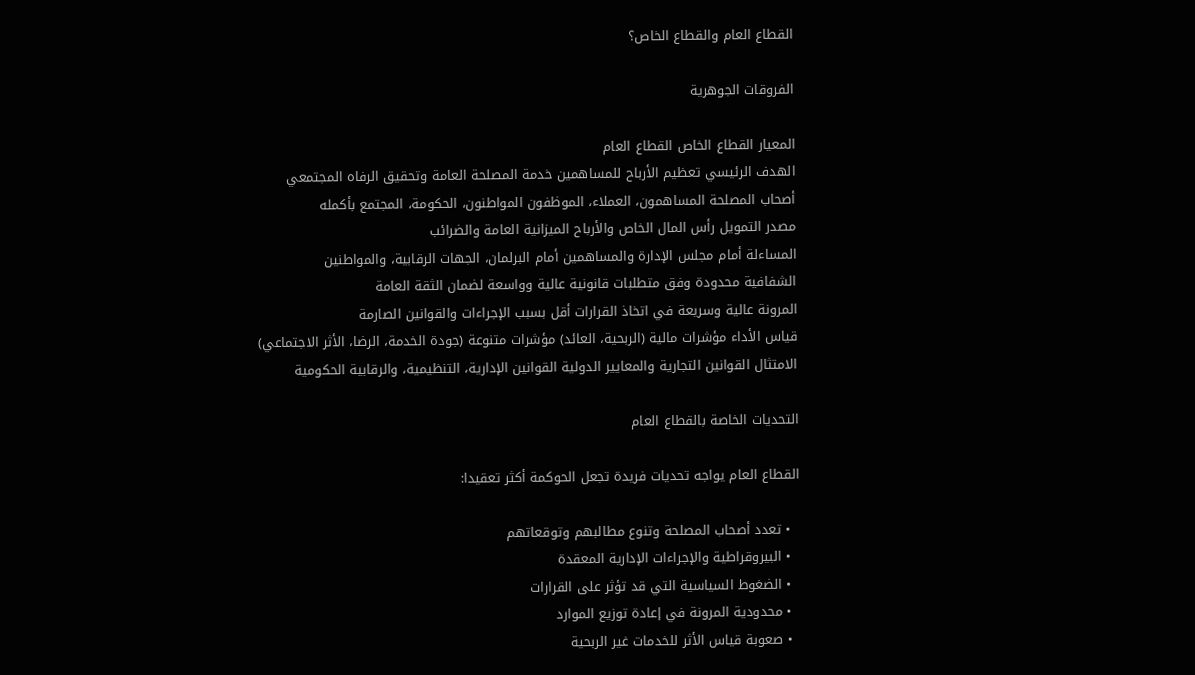القطاع العام والقطاع الخاص؟

الفروقات الجوهرية

المعيار القطاع الخاص القطاع العام
الهدف الرئيسي تعظيم الأرباح للمساهمين خدمة المصلحة العامة وتحقيق الرفاه المجتمعي
أصحاب المصلحة المساهمون، العملاء، الموظفون المواطنون، الحكومة، المجتمع بأكمله
مصدر التمويل رأس المال الخاص والأرباح الميزانية العامة والضرائب
المساءلة أمام مجلس الإدارة والمساهمين أمام البرلمان، الجهات الرقابية، والمواطنين
الشفافية محدودة وفق متطلبات قانونية عالية وواسعة لضمان الثقة العامة
المرونة عالية وسريعة في اتخاذ القرارات أقل بسبب الإجراءات والقوانين الصارمة
قياس الأداء مؤشرات مالية (الربحية، العائد) مؤشرات متنوعة (جودة الخدمة، الرضا، الأثر الاجتماعي)
الامتثال القوانين التجارية والمعايير الدولية القوانين الإدارية، التنظيمية، والرقابية الحكومية

التحديات الخاصة بالقطاع العام

القطاع العام يواجه تحديات فريدة تجعل الحوكمة أكثر تعقيدا:

  • تعدد أصحاب المصلحة وتنوع مطالبهم وتوقعاتهم
  • البيروقراطية والإجراءات الإدارية المعقدة
  • الضغوط السياسية التي قد تؤثر على القرارات
  • محدودية المرونة في إعادة توزيع الموارد
  • صعوبة قياس الأثر للخدمات غير الربحية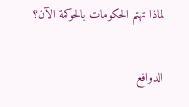لماذا تهتم الحكومات بالحوكمة الآن؟

الدوافع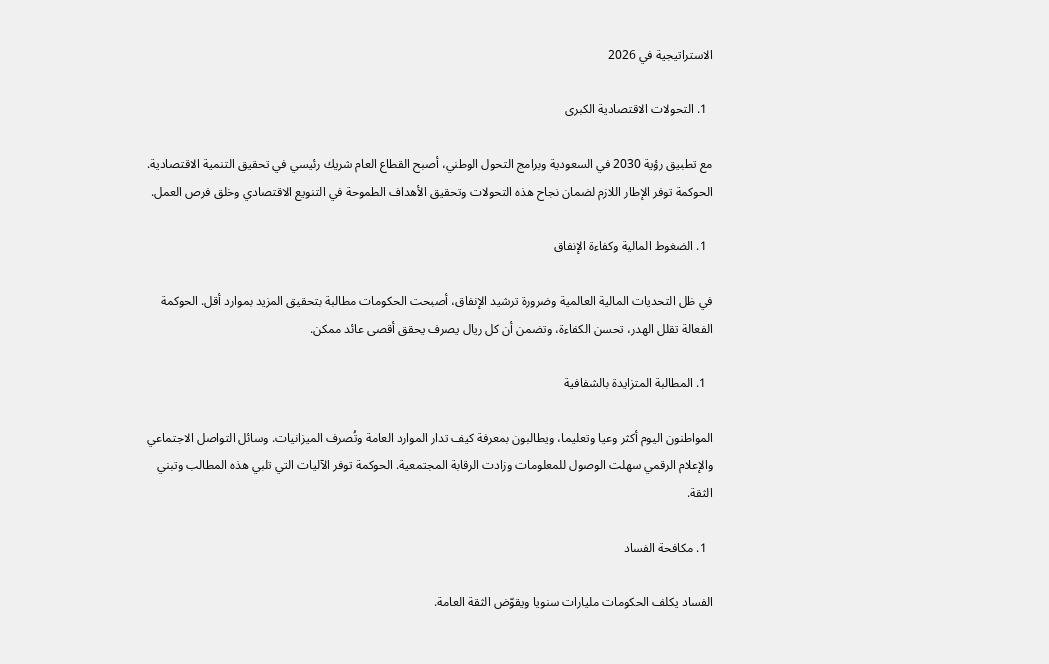الاستراتيجية في 2026

  1. التحولات الاقتصادية الكبرى

مع تطبيق رؤية 2030 في السعودية وبرامج التحول الوطني، أصبح القطاع العام شريك رئيسي في تحقيق التنمية الاقتصادية. الحوكمة توفر الإطار اللازم لضمان نجاح هذه التحولات وتحقيق الأهداف الطموحة في التنويع الاقتصادي وخلق فرص العمل.

  1. الضغوط المالية وكفاءة الإنفاق

في ظل التحديات المالية العالمية وضرورة ترشيد الإنفاق، أصبحت الحكومات مطالبة بتحقيق المزيد بموارد أقل. الحوكمة الفعالة تقلل الهدر، تحسن الكفاءة، وتضمن أن كل ريال يصرف يحقق أقصى عائد ممكن.

  1. المطالبة المتزايدة بالشفافية

المواطنون اليوم أكثر وعيا وتعليما، ويطالبون بمعرفة كيف تدار الموارد العامة وتُصرف الميزانيات. وسائل التواصل الاجتماعي والإعلام الرقمي سهلت الوصول للمعلومات وزادت الرقابة المجتمعية. الحوكمة توفر الآليات التي تلبي هذه المطالب وتبني الثقة.

  1. مكافحة الفساد

الفساد يكلف الحكومات مليارات سنويا ويقوّض الثقة العامة.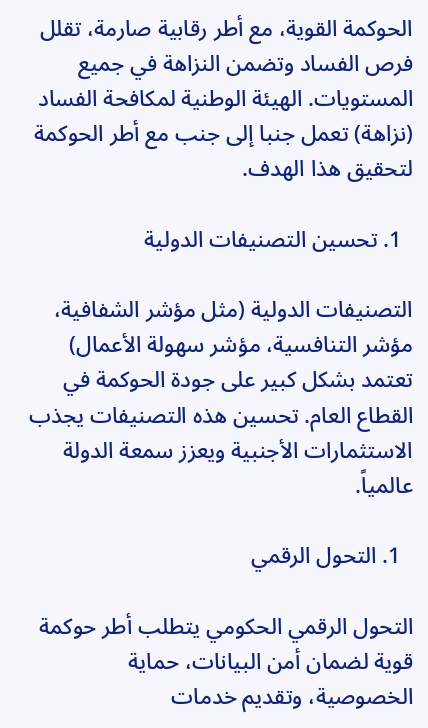الحوكمة القوية، مع أطر رقابية صارمة، تقلل فرص الفساد وتضمن النزاهة في جميع المستويات. الهيئة الوطنية لمكافحة الفساد (نزاهة) تعمل جنبا إلى جنب مع أطر الحوكمة لتحقيق هذا الهدف.

  1. تحسين التصنيفات الدولية

التصنيفات الدولية (مثل مؤشر الشفافية، مؤشر التنافسية، مؤشر سهولة الأعمال) تعتمد بشكل كبير على جودة الحوكمة في القطاع العام. تحسين هذه التصنيفات يجذب الاستثمارات الأجنبية ويعزز سمعة الدولة عالمياً.

  1. التحول الرقمي

التحول الرقمي الحكومي يتطلب أطر حوكمة قوية لضمان أمن البيانات، حماية الخصوصية، وتقديم خدمات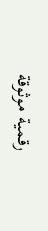رقمية موثوقة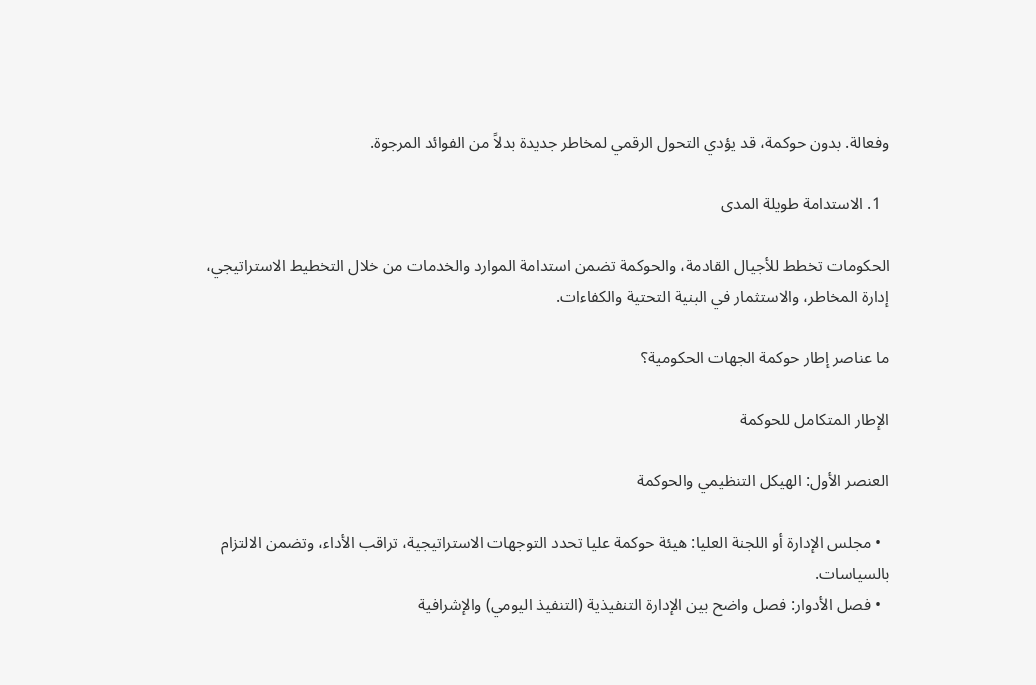وفعالة. بدون حوكمة، قد يؤدي التحول الرقمي لمخاطر جديدة بدلاً من الفوائد المرجوة.

  1. الاستدامة طويلة المدى

الحكومات تخطط للأجيال القادمة، والحوكمة تضمن استدامة الموارد والخدمات من خلال التخطيط الاستراتيجي، إدارة المخاطر، والاستثمار في البنية التحتية والكفاءات.

ما عناصر إطار حوكمة الجهات الحكومية؟

الإطار المتكامل للحوكمة

العنصر الأول: الهيكل التنظيمي والحوكمة

  • مجلس الإدارة أو اللجنة العليا: هيئة حوكمة عليا تحدد التوجهات الاستراتيجية، تراقب الأداء، وتضمن الالتزام بالسياسات.
  • فصل الأدوار: فصل واضح بين الإدارة التنفيذية (التنفيذ اليومي) والإشرافية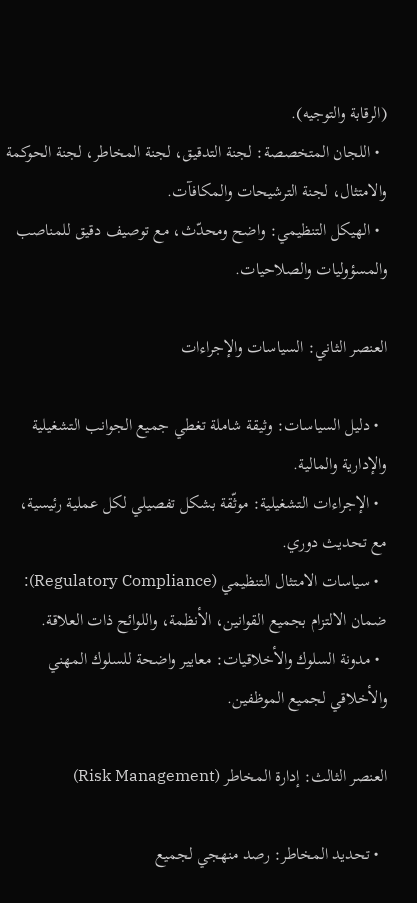(الرقابة والتوجيه).
  • اللجان المتخصصة: لجنة التدقيق، لجنة المخاطر، لجنة الحوكمة والامتثال، لجنة الترشيحات والمكافآت.
  • الهيكل التنظيمي: واضح ومحدّث، مع توصيف دقيق للمناصب والمسؤوليات والصلاحيات.

العنصر الثاني: السياسات والإجراءات

  • دليل السياسات: وثيقة شاملة تغطي جميع الجوانب التشغيلية والإدارية والمالية.
  • الإجراءات التشغيلية: موثّقة بشكل تفصيلي لكل عملية رئيسية، مع تحديث دوري.
  • سياسات الامتثال التنظيمي (Regulatory Compliance): ضمان الالتزام بجميع القوانين، الأنظمة، واللوائح ذات العلاقة.
  • مدونة السلوك والأخلاقيات: معايير واضحة للسلوك المهني والأخلاقي لجميع الموظفين.

العنصر الثالث: إدارة المخاطر (Risk Management)

  • تحديد المخاطر: رصد منهجي لجميع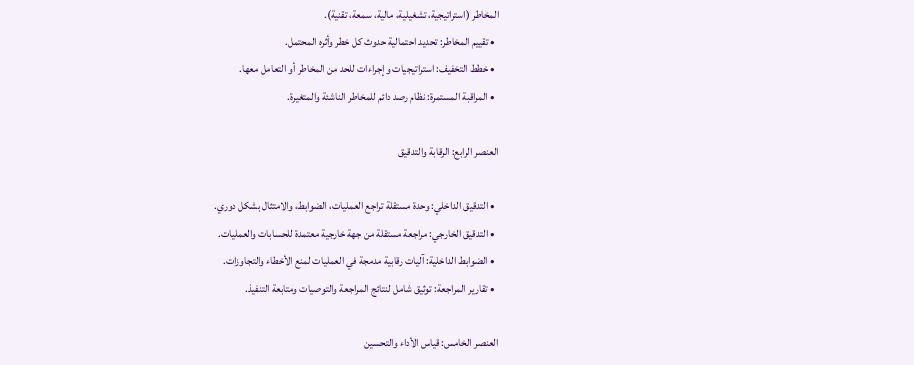المخاطر (استراتيجية، تشغيلية، مالية، سمعة، تقنية).
  • تقييم المخاطر: تحديد احتمالية حدوث كل خطر وأثره المحتمل.
  • خطط التخفيف: استراتيجيات وإجراءات للحد من المخاطر أو التعامل معها.
  • المراقبة المستمرة: نظام رصد دائم للمخاطر الناشئة والمتغيرة.

العنصر الرابع: الرقابة والتدقيق

  • التدقيق الداخلي: وحدة مستقلة تراجع العمليات، الضوابط، والامتثال بشكل دوري.
  • التدقيق الخارجي: مراجعة مستقلة من جهة خارجية معتمدة للحسابات والعمليات.
  • الضوابط الداخلية: آليات رقابية مدمجة في العمليات لمنع الأخطاء والتجاوزات.
  • تقارير المراجعة: توثيق شامل لنتائج المراجعة والتوصيات ومتابعة التنفيذ.

العنصر الخامس: قياس الأداء والتحسين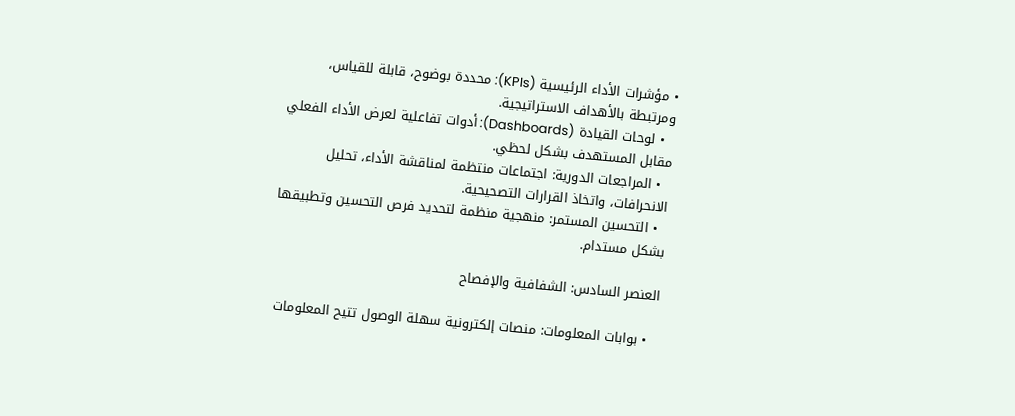• مؤشرات الأداء الرئيسية (KPIs): محددة بوضوح، قابلة للقياس، ومرتبطة بالأهداف الاستراتيجية.
  • لوحات القيادة (Dashboards): أدوات تفاعلية لعرض الأداء الفعلي مقابل المستهدف بشكل لحظي.
  • المراجعات الدورية: اجتماعات منتظمة لمناقشة الأداء، تحليل الانحرافات، واتخاذ القرارات التصحيحية.
  • التحسين المستمر: منهجية منظمة لتحديد فرص التحسين وتطبيقها بشكل مستدام.

العنصر السادس: الشفافية والإفصاح

  • بوابات المعلومات: منصات إلكترونية سهلة الوصول تتيح المعلومات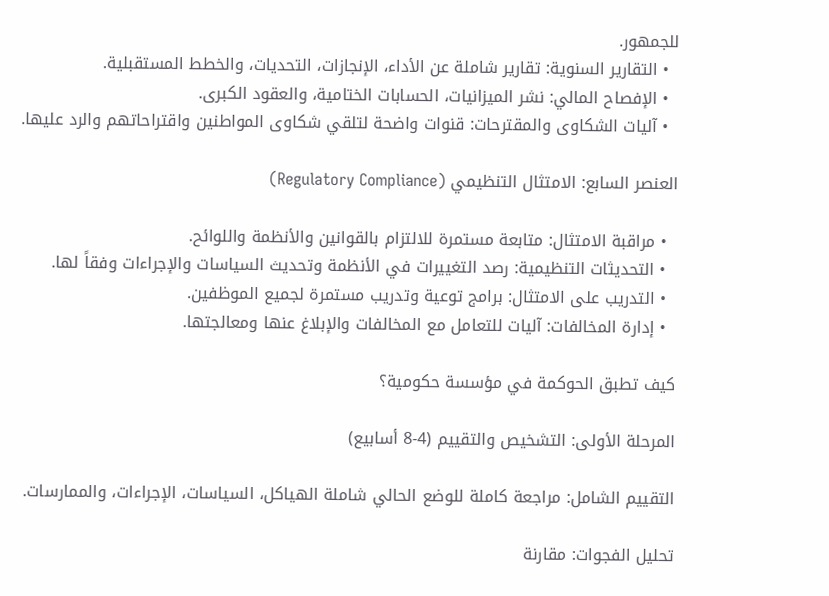للجمهور.
  • التقارير السنوية: تقارير شاملة عن الأداء، الإنجازات، التحديات، والخطط المستقبلية.
  • الإفصاح المالي: نشر الميزانيات، الحسابات الختامية، والعقود الكبرى.
  • آليات الشكاوى والمقترحات: قنوات واضحة لتلقي شكاوى المواطنين واقتراحاتهم والرد عليها.

العنصر السابع: الامتثال التنظيمي (Regulatory Compliance)

  • مراقبة الامتثال: متابعة مستمرة للالتزام بالقوانين والأنظمة واللوائح.
  • التحديثات التنظيمية: رصد التغييرات في الأنظمة وتحديث السياسات والإجراءات وفقاً لها.
  • التدريب على الامتثال: برامج توعية وتدريب مستمرة لجميع الموظفين.
  • إدارة المخالفات: آليات للتعامل مع المخالفات والإبلاغ عنها ومعالجتها.

كيف تطبق الحوكمة في مؤسسة حكومية؟

المرحلة الأولى: التشخيص والتقييم (4-8 أسابيع)

التقييم الشامل: مراجعة كاملة للوضع الحالي شاملة الهياكل، السياسات، الإجراءات، والممارسات.

تحليل الفجوات: مقارنة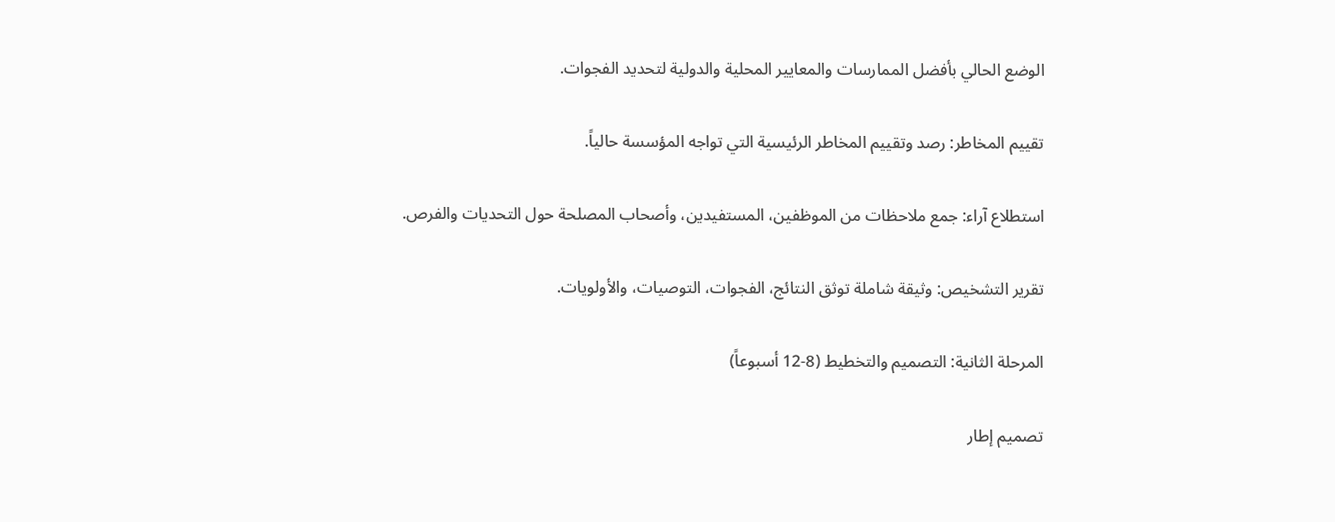الوضع الحالي بأفضل الممارسات والمعايير المحلية والدولية لتحديد الفجوات.

تقييم المخاطر: رصد وتقييم المخاطر الرئيسية التي تواجه المؤسسة حالياً.

استطلاع آراء: جمع ملاحظات من الموظفين، المستفيدين، وأصحاب المصلحة حول التحديات والفرص.

تقرير التشخيص: وثيقة شاملة توثق النتائج، الفجوات، التوصيات، والأولويات.

المرحلة الثانية: التصميم والتخطيط (8-12 أسبوعاً)

تصميم إطار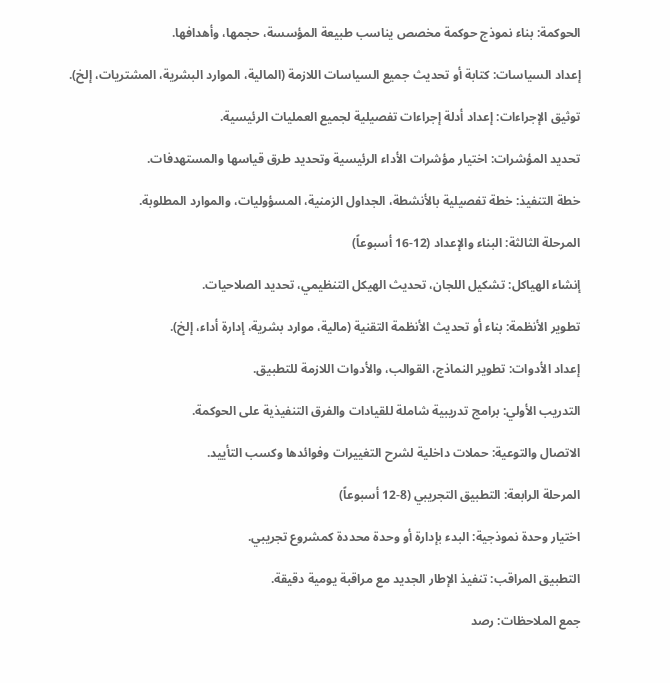الحوكمة: بناء نموذج حوكمة مخصص يناسب طبيعة المؤسسة، حجمها، وأهدافها.

إعداد السياسات: كتابة أو تحديث جميع السياسات اللازمة (المالية، الموارد البشرية، المشتريات، إلخ).

توثيق الإجراءات: إعداد أدلة إجراءات تفصيلية لجميع العمليات الرئيسية.

تحديد المؤشرات: اختيار مؤشرات الأداء الرئيسية وتحديد طرق قياسها والمستهدفات.

خطة التنفيذ: خطة تفصيلية بالأنشطة، الجداول الزمنية، المسؤوليات، والموارد المطلوبة.

المرحلة الثالثة: البناء والإعداد (12-16 أسبوعاً)

إنشاء الهياكل: تشكيل اللجان، تحديث الهيكل التنظيمي، تحديد الصلاحيات.

تطوير الأنظمة: بناء أو تحديث الأنظمة التقنية (مالية، موارد بشرية، إدارة أداء، إلخ).

إعداد الأدوات: تطوير النماذج، القوالب، والأدوات اللازمة للتطبيق.

التدريب الأولي: برامج تدريبية شاملة للقيادات والفرق التنفيذية على الحوكمة.

الاتصال والتوعية: حملات داخلية لشرح التغييرات وفوائدها وكسب التأييد.

المرحلة الرابعة: التطبيق التجريبي (8-12 أسبوعاً)

اختيار وحدة نموذجية: البدء بإدارة أو وحدة محددة كمشروع تجريبي.

التطبيق المراقب: تنفيذ الإطار الجديد مع مراقبة يومية دقيقة.

جمع الملاحظات: رصد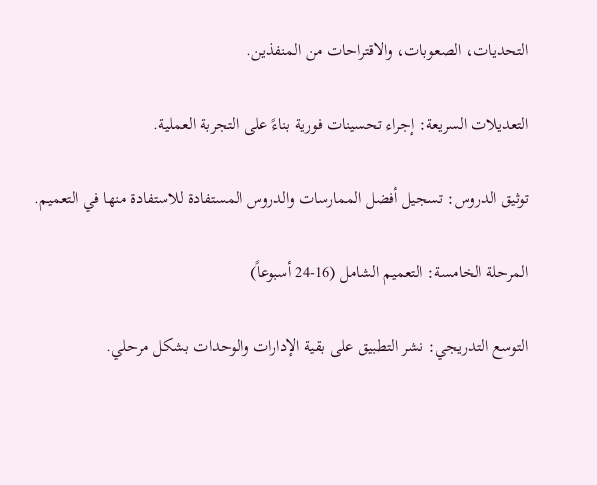التحديات، الصعوبات، والاقتراحات من المنفذين.

التعديلات السريعة: إجراء تحسينات فورية بناءً على التجربة العملية.

توثيق الدروس: تسجيل أفضل الممارسات والدروس المستفادة للاستفادة منها في التعميم.

المرحلة الخامسة: التعميم الشامل (16-24 أسبوعاً)

التوسع التدريجي: نشر التطبيق على بقية الإدارات والوحدات بشكل مرحلي.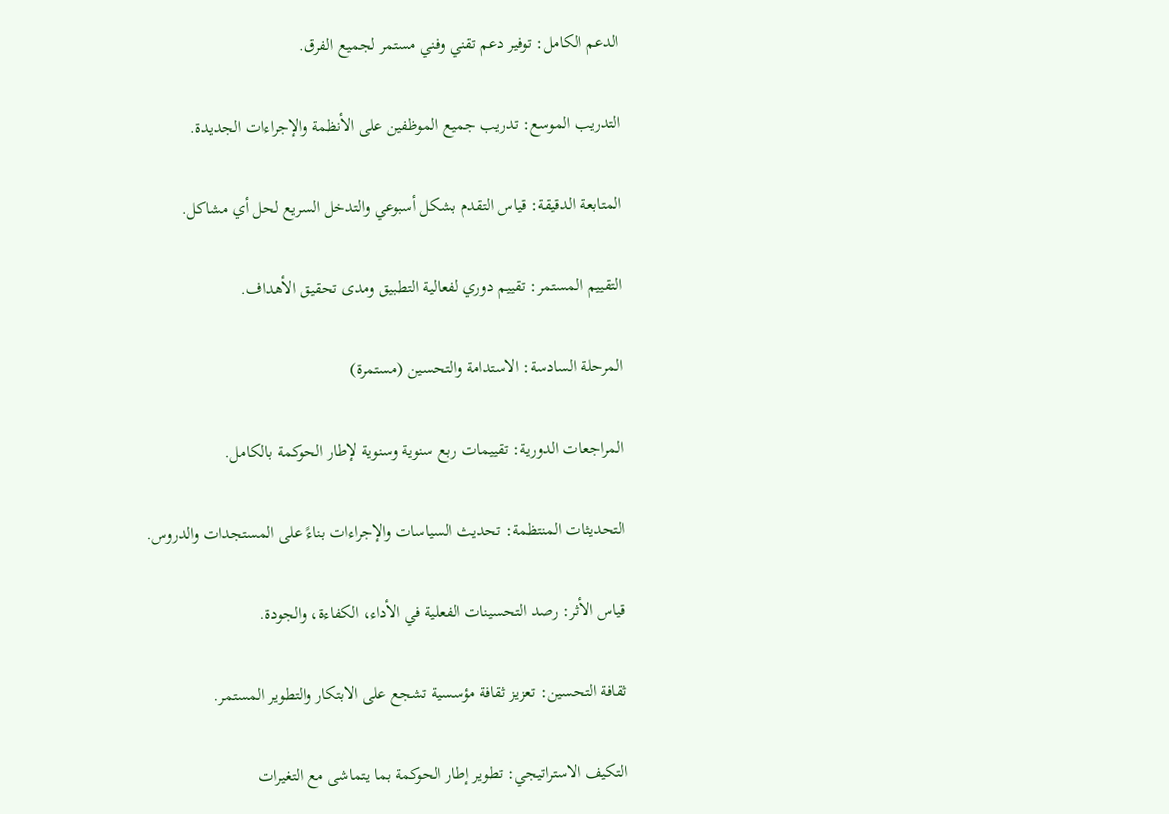الدعم الكامل: توفير دعم تقني وفني مستمر لجميع الفرق.

التدريب الموسع: تدريب جميع الموظفين على الأنظمة والإجراءات الجديدة.

المتابعة الدقيقة: قياس التقدم بشكل أسبوعي والتدخل السريع لحل أي مشاكل.

التقييم المستمر: تقييم دوري لفعالية التطبيق ومدى تحقيق الأهداف.

المرحلة السادسة: الاستدامة والتحسين (مستمرة)

المراجعات الدورية: تقييمات ربع سنوية وسنوية لإطار الحوكمة بالكامل.

التحديثات المنتظمة: تحديث السياسات والإجراءات بناءً على المستجدات والدروس.

قياس الأثر: رصد التحسينات الفعلية في الأداء، الكفاءة، والجودة.

ثقافة التحسين: تعزيز ثقافة مؤسسية تشجع على الابتكار والتطوير المستمر.

التكيف الاستراتيجي: تطوير إطار الحوكمة بما يتماشى مع التغيرات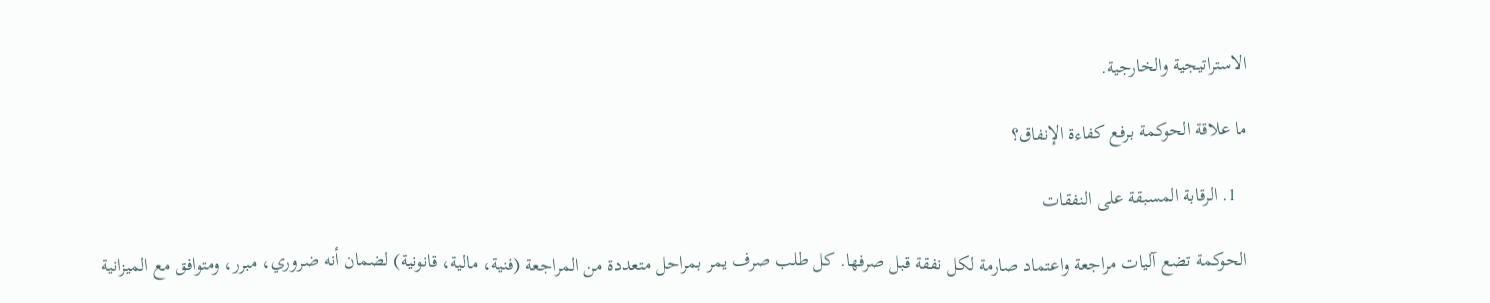الاستراتيجية والخارجية.

ما علاقة الحوكمة برفع كفاءة الإنفاق؟

  1. الرقابة المسبقة على النفقات

الحوكمة تضع آليات مراجعة واعتماد صارمة لكل نفقة قبل صرفها. كل طلب صرف يمر بمراحل متعددة من المراجعة (فنية، مالية، قانونية) لضمان أنه ضروري، مبرر، ومتوافق مع الميزانية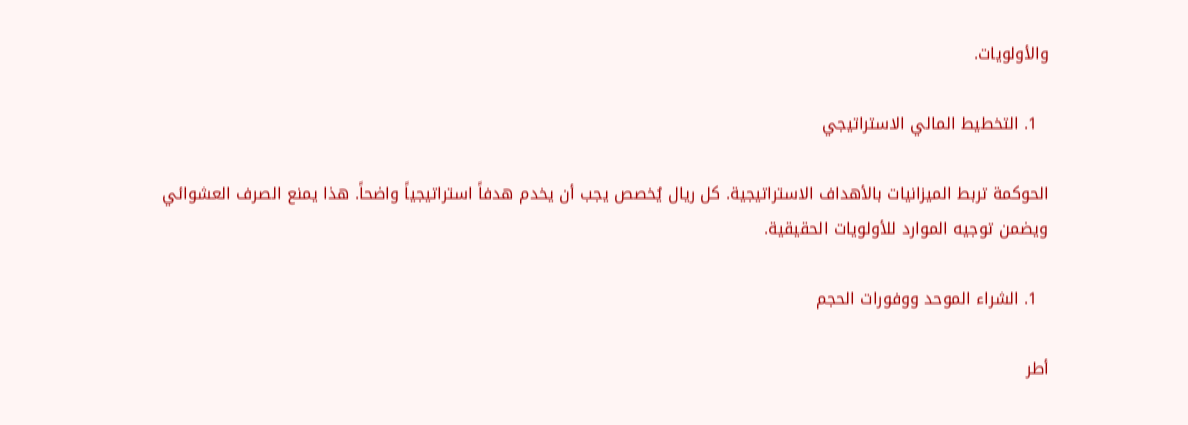والأولويات.

  1. التخطيط المالي الاستراتيجي

الحوكمة تربط الميزانيات بالأهداف الاستراتيجية. كل ريال يُخصص يجب أن يخدم هدفاً استراتيجياً واضحاً. هذا يمنع الصرف العشوائي ويضمن توجيه الموارد للأولويات الحقيقية.

  1. الشراء الموحد ووفورات الحجم

أطر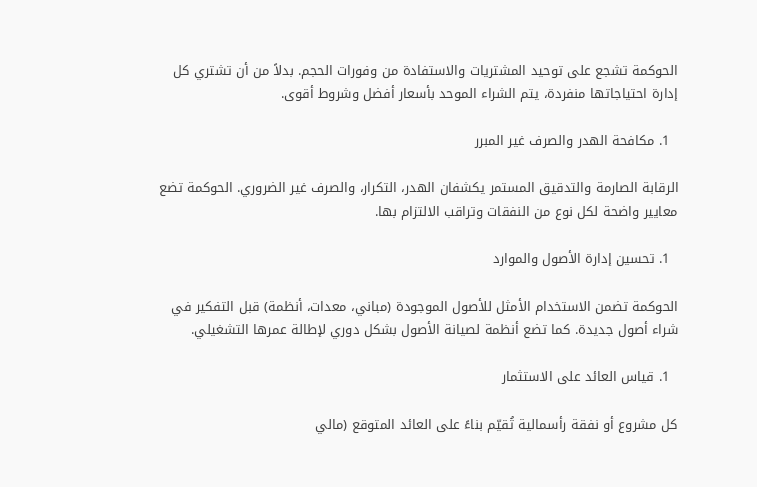الحوكمة تشجع على توحيد المشتريات والاستفادة من وفورات الحجم. بدلاً من أن تشتري كل إدارة احتياجاتها منفردة، يتم الشراء الموحد بأسعار أفضل وشروط أقوى.

  1. مكافحة الهدر والصرف غير المبرر

الرقابة الصارمة والتدقيق المستمر يكشفان الهدر، التكرار، والصرف غير الضروري. الحوكمة تضع معايير واضحة لكل نوع من النفقات وتراقب الالتزام بها.

  1. تحسين إدارة الأصول والموارد

الحوكمة تضمن الاستخدام الأمثل للأصول الموجودة (مباني، معدات، أنظمة) قبل التفكير في شراء أصول جديدة. كما تضع أنظمة لصيانة الأصول بشكل دوري لإطالة عمرها التشغيلي.

  1. قياس العائد على الاستثمار

كل مشروع أو نفقة رأسمالية تُقيّم بناءً على العائد المتوقع (مالي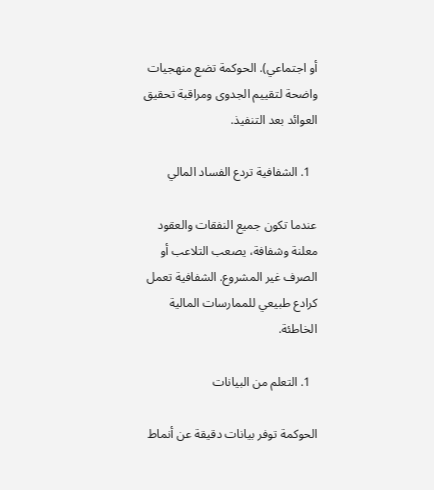أو اجتماعي). الحوكمة تضع منهجيات واضحة لتقييم الجدوى ومراقبة تحقيق العوائد بعد التنفيذ.

  1. الشفافية تردع الفساد المالي

عندما تكون جميع النفقات والعقود معلنة وشفافة، يصعب التلاعب أو الصرف غير المشروع. الشفافية تعمل كرادع طبيعي للممارسات المالية الخاطئة.

  1. التعلم من البيانات

الحوكمة توفر بيانات دقيقة عن أنماط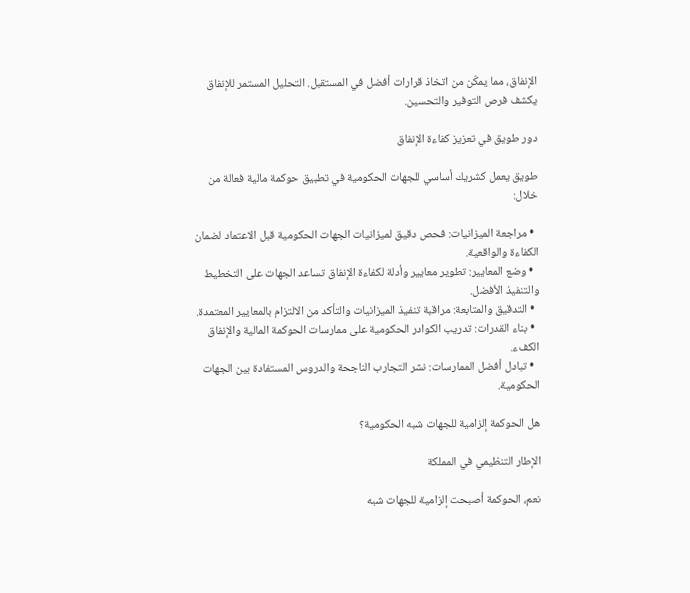الإنفاق، مما يمكّن من اتخاذ قرارات أفضل في المستقبل. التحليل المستمر للإنفاق يكشف فرص التوفير والتحسين.

دور طويق في تعزيز كفاءة الإنفاق

طويق يعمل كشريك أساسي للجهات الحكومية في تطبيق حوكمة مالية فعالة من خلال:

  • مراجعة الميزانيات: فحص دقيق لميزانيات الجهات الحكومية قبل الاعتماد لضمان الكفاءة والواقعية.
  • وضع المعايير: تطوير معايير وأدلة لكفاءة الإنفاق تساعد الجهات على التخطيط والتنفيذ الأفضل.
  • التدقيق والمتابعة: مراقبة تنفيذ الميزانيات والتأكد من الالتزام بالمعايير المعتمدة.
  • بناء القدرات: تدريب الكوادر الحكومية على ممارسات الحوكمة المالية والإنفاق الكفء.
  • تبادل أفضل الممارسات: نشر التجارب الناجحة والدروس المستفادة بين الجهات الحكومية.

هل الحوكمة إلزامية للجهات شبه الحكومية؟

الإطار التنظيمي في المملكة

نعم، الحوكمة أصبحت إلزامية للجهات شبه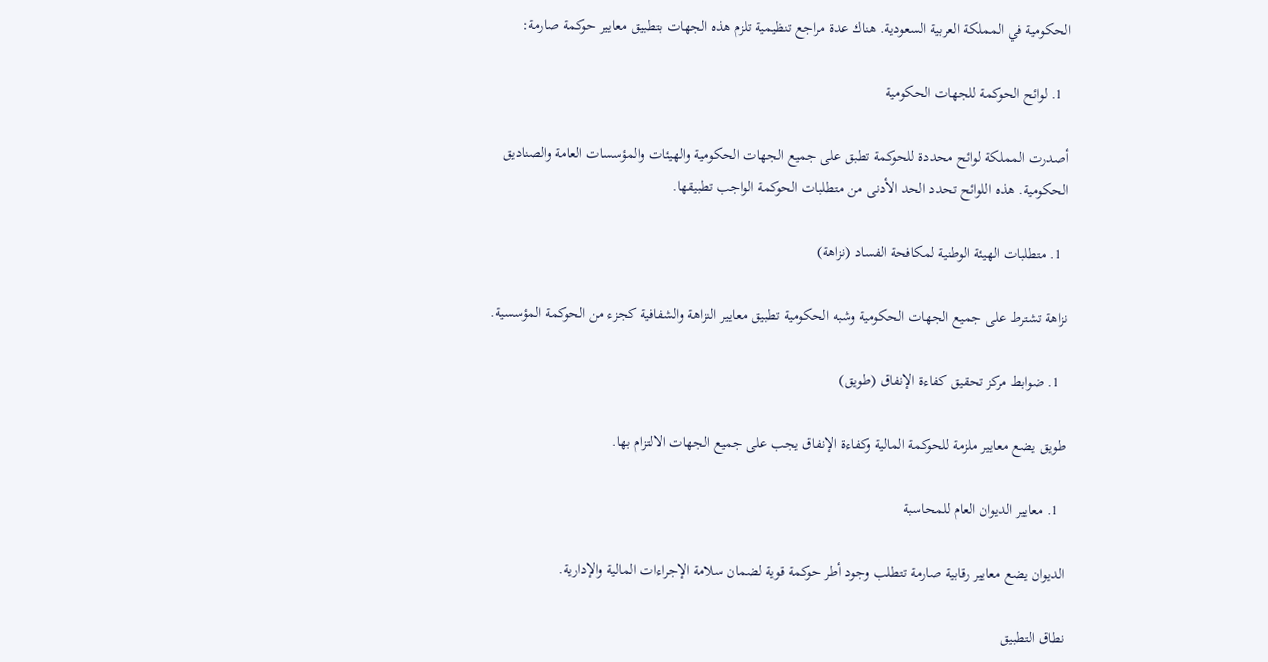الحكومية في المملكة العربية السعودية. هناك عدة مراجع تنظيمية تلزم هذه الجهات بتطبيق معايير حوكمة صارمة:

  1. لوائح الحوكمة للجهات الحكومية

أصدرت المملكة لوائح محددة للحوكمة تطبق على جميع الجهات الحكومية والهيئات والمؤسسات العامة والصناديق الحكومية. هذه اللوائح تحدد الحد الأدنى من متطلبات الحوكمة الواجب تطبيقها.

  1. متطلبات الهيئة الوطنية لمكافحة الفساد (نزاهة)

نزاهة تشترط على جميع الجهات الحكومية وشبه الحكومية تطبيق معايير النزاهة والشفافية كجزء من الحوكمة المؤسسية.

  1. ضوابط مركز تحقيق كفاءة الإنفاق (طويق)

طويق يضع معايير ملزمة للحوكمة المالية وكفاءة الإنفاق يجب على جميع الجهات الالتزام بها.

  1. معايير الديوان العام للمحاسبة

الديوان يضع معايير رقابية صارمة تتطلب وجود أطر حوكمة قوية لضمان سلامة الإجراءات المالية والإدارية.

نطاق التطبيق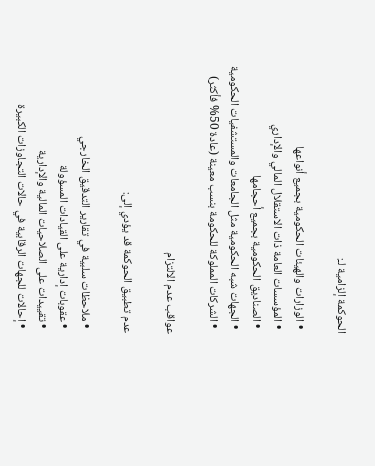الحوكمة إلزامية لـ:

  • الوزارات والهيئات الحكومية بجميع أنواعها
  • المؤسسات العامة ذات الاستقلال المالي والإداري
  • الصناديق الحكومية بجميع أحجامها
  • الجهات شبه الحكومية مثل الجامعات والمستشفيات الحكومية
  • الشركات المملوكة للحكومة بنسب معينة (عادة 50% فأكثر)

عواقب عدم الالتزام

عدم تطبيق الحوكمة قد يؤدي إلى:

  • ملاحظات سلبية في تقارير التدقيق الخارجي
  • عقوبات إدارية على القيادات المسؤولة
  • تقييدات على الصلاحيات المالية والإدارية
  • إحالات للجهات الرقابية في حالات التجاوزات الكبيرة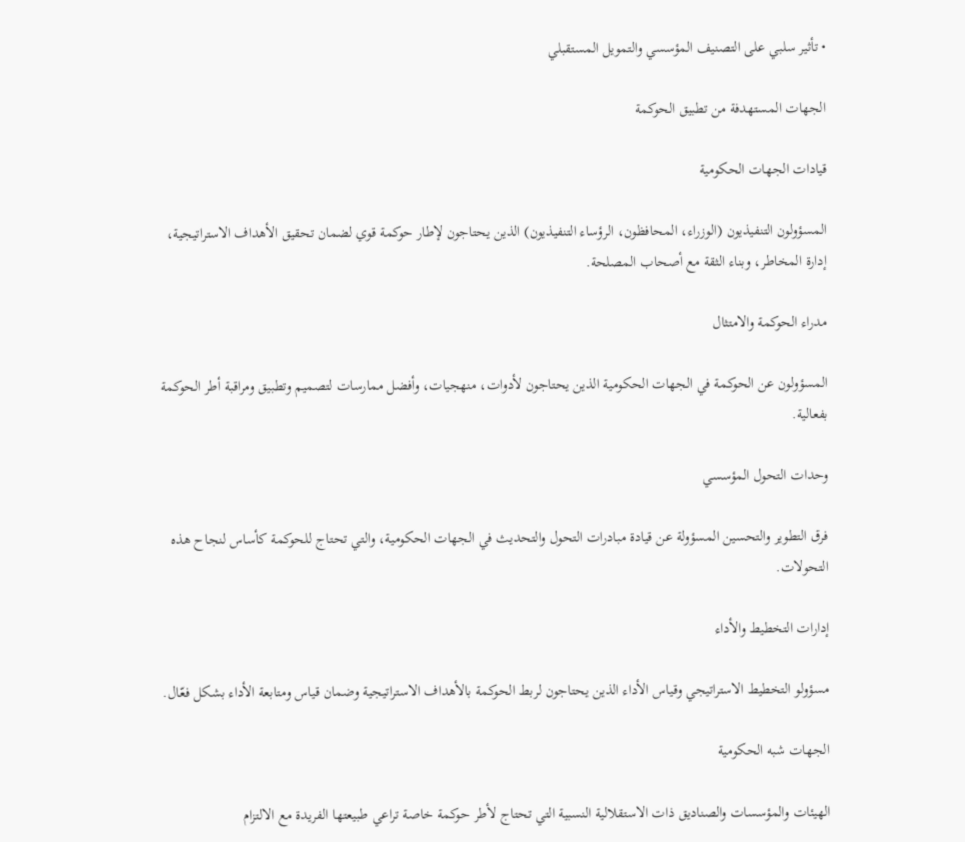• تأثير سلبي على التصنيف المؤسسي والتمويل المستقبلي

الجهات المستهدفة من تطبيق الحوكمة

قيادات الجهات الحكومية

المسؤولون التنفيذيون (الوزراء، المحافظون، الرؤساء التنفيذيون) الذين يحتاجون لإطار حوكمة قوي لضمان تحقيق الأهداف الاستراتيجية، إدارة المخاطر، وبناء الثقة مع أصحاب المصلحة.

مدراء الحوكمة والامتثال

المسؤولون عن الحوكمة في الجهات الحكومية الذين يحتاجون لأدوات، منهجيات، وأفضل ممارسات لتصميم وتطبيق ومراقبة أطر الحوكمة بفعالية.

وحدات التحول المؤسسي

فرق التطوير والتحسين المسؤولة عن قيادة مبادرات التحول والتحديث في الجهات الحكومية، والتي تحتاج للحوكمة كأساس لنجاح هذه التحولات.

إدارات التخطيط والأداء

مسؤولو التخطيط الاستراتيجي وقياس الأداء الذين يحتاجون لربط الحوكمة بالأهداف الاستراتيجية وضمان قياس ومتابعة الأداء بشكل فعّال.

الجهات شبه الحكومية

الهيئات والمؤسسات والصناديق ذات الاستقلالية النسبية التي تحتاج لأطر حوكمة خاصة تراعي طبيعتها الفريدة مع الالتزام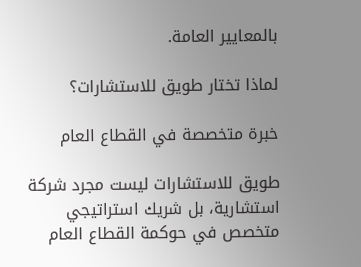بالمعايير العامة.

لماذا تختار طويق للاستشارات؟

خبرة متخصصة في القطاع العام

طويق للاستشارات ليست مجرد شركة استشارية، بل شريك استراتيجي متخصص في حوكمة القطاع العام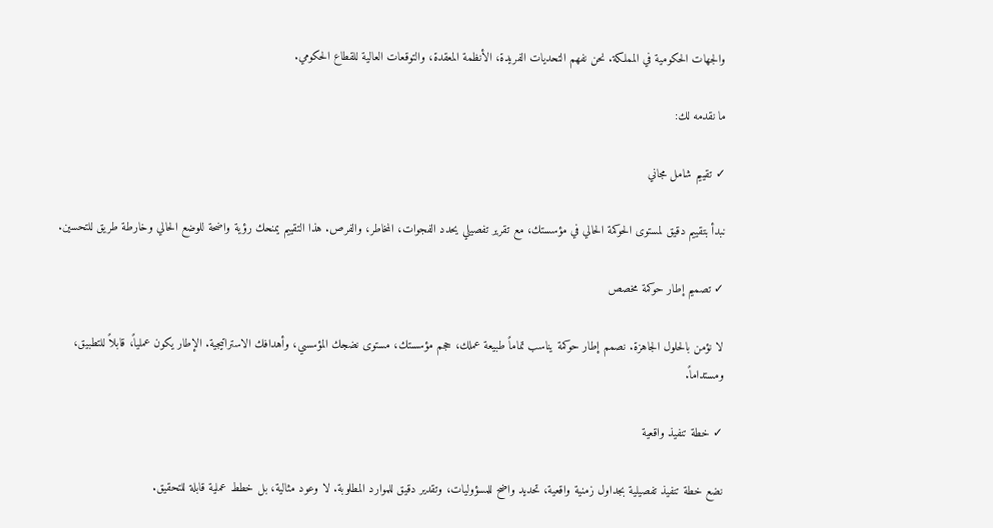والجهات الحكومية في المملكة. نحن نفهم التحديات الفريدة، الأنظمة المعقدة، والتوقعات العالية للقطاع الحكومي.

ما نقدمه لك:

✓ تقييم شامل مجاني

نبدأ بتقييم دقيق لمستوى الحوكمة الحالي في مؤسستك، مع تقرير تفصيلي يحدد الفجوات، المخاطر، والفرص. هذا التقييم يمنحك رؤية واضحة للوضع الحالي وخارطة طريق للتحسين.

✓ تصميم إطار حوكمة مخصص

لا نؤمن بالحلول الجاهزة. نصمم إطار حوكمة يناسب تماماً طبيعة عملك، حجم مؤسستك، مستوى نضجك المؤسسي، وأهدافك الاستراتيجية. الإطار يكون عملياً، قابلاً للتطبيق، ومستداماً.

✓ خطة تنفيذ واقعية

نضع خطة تنفيذ تفصيلية بجداول زمنية واقعية، تحديد واضح للمسؤوليات، وتقدير دقيق للموارد المطلوبة. لا وعود مثالية، بل خطط عملية قابلة للتحقيق.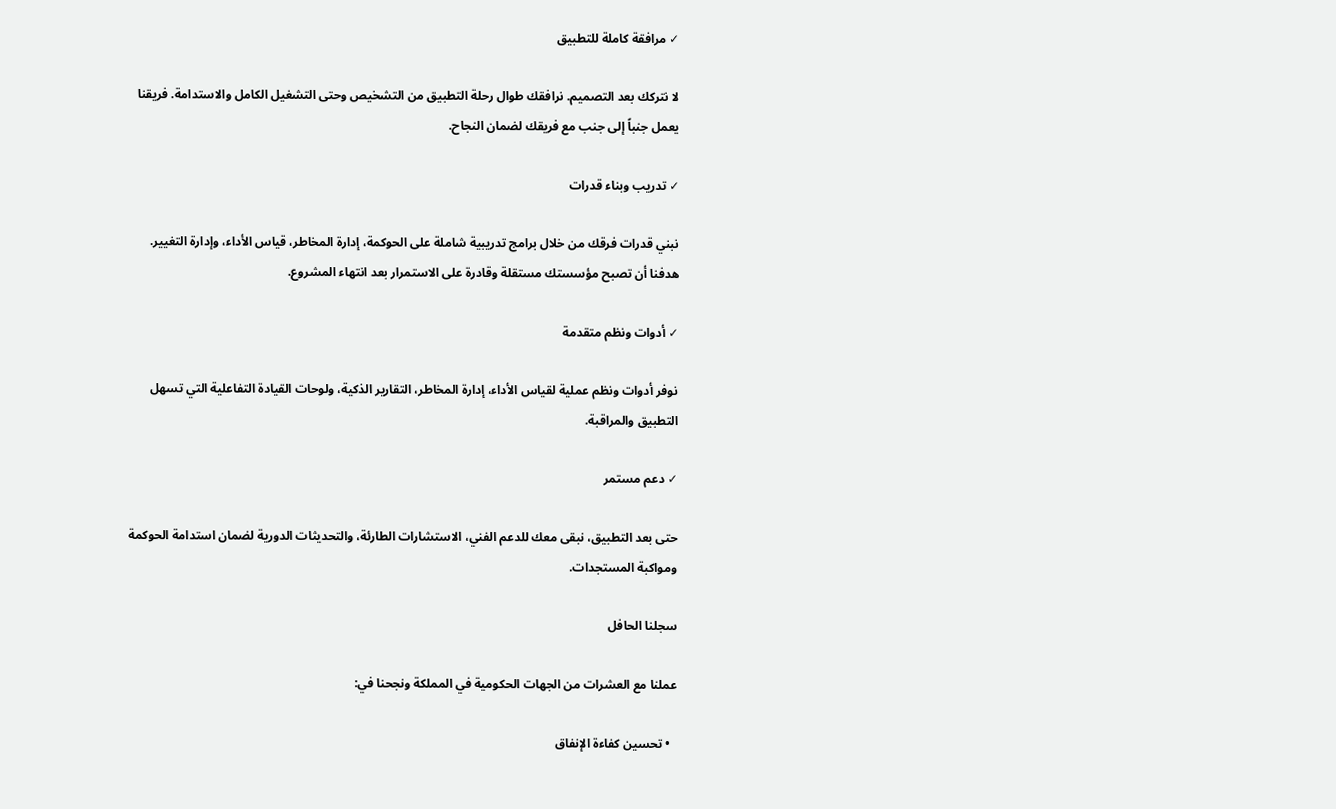✓ مرافقة كاملة للتطبيق

لا نتركك بعد التصميم. نرافقك طوال رحلة التطبيق من التشخيص وحتى التشغيل الكامل والاستدامة. فريقنا يعمل جنباً إلى جنب مع فريقك لضمان النجاح.

✓ تدريب وبناء قدرات

نبني قدرات فرقك من خلال برامج تدريبية شاملة على الحوكمة، إدارة المخاطر، قياس الأداء، وإدارة التغيير. هدفنا أن تصبح مؤسستك مستقلة وقادرة على الاستمرار بعد انتهاء المشروع.

✓ أدوات ونظم متقدمة

نوفر أدوات ونظم عملية لقياس الأداء، إدارة المخاطر، التقارير الذكية، ولوحات القيادة التفاعلية التي تسهل التطبيق والمراقبة.

✓ دعم مستمر

حتى بعد التطبيق، نبقى معك للدعم الفني، الاستشارات الطارئة، والتحديثات الدورية لضمان استدامة الحوكمة ومواكبة المستجدات.

سجلنا الحافل

عملنا مع العشرات من الجهات الحكومية في المملكة ونجحنا في:

  • تحسين كفاءة الإنفاق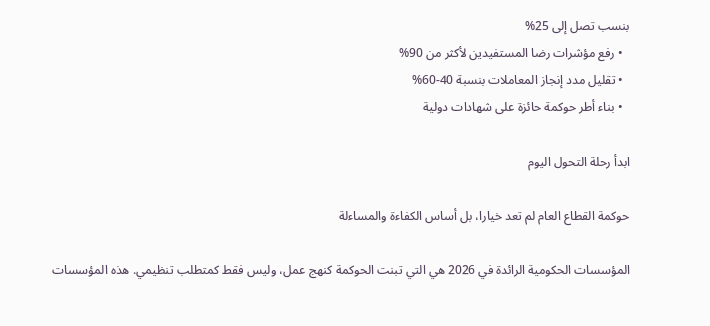بنسب تصل إلى 25%
  • رفع مؤشرات رضا المستفيدين لأكثر من 90%
  • تقليل مدد إنجاز المعاملات بنسبة 40-60%
  • بناء أطر حوكمة حائزة على شهادات دولية

ابدأ رحلة التحول اليوم

حوكمة القطاع العام لم تعد خيارا، بل أساس الكفاءة والمساءلة

المؤسسات الحكومية الرائدة في 2026 هي التي تبنت الحوكمة كنهج عمل، وليس فقط كمتطلب تنظيمي. هذه المؤسسات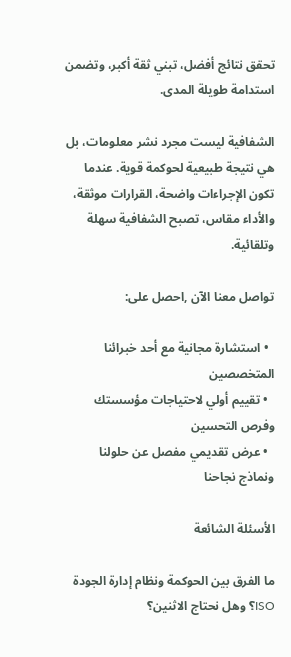تحقق نتائج أفضل، تبني ثقة أكبر، وتضمن استدامة طويلة المدى.

الشفافية ليست مجرد نشر معلومات، بل هي نتيجة طبيعية لحوكمة قوية. عندما تكون الإجراءات واضحة، القرارات موثقة، والأداء مقاس، تصبح الشفافية سهلة وتلقائية.

تواصل معنا الآن ,احصل على:

  • استشارة مجانية مع أحد خبرائنا المتخصصين
  • تقييم أولي لاحتياجات مؤسستك وفرص التحسين
  • عرض تقديمي مفصل عن حلولنا ونماذج نجاحنا

الأسئلة الشائعة

ما الفرق بين الحوكمة ونظام إدارة الجودة ISO؟ وهل نحتاج الاثنين؟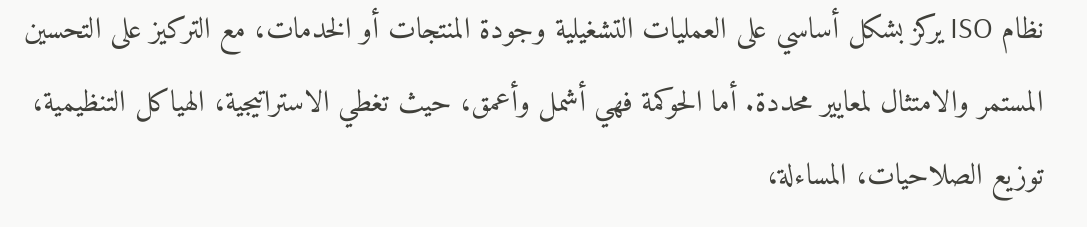نظام ISO يركز بشكل أساسي على العمليات التشغيلية وجودة المنتجات أو الخدمات، مع التركيز على التحسين المستمر والامتثال لمعايير محددة. أما الحوكمة فهي أشمل وأعمق، حيث تغطي الاستراتيجية، الهياكل التنظيمية، توزيع الصلاحيات، المساءلة،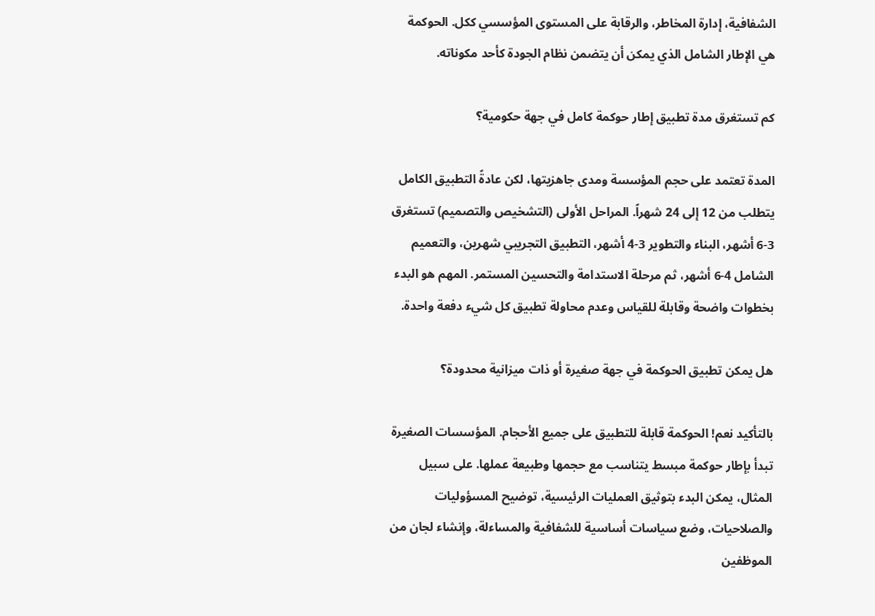الشفافية، إدارة المخاطر، والرقابة على المستوى المؤسسي ككل. الحوكمة هي الإطار الشامل الذي يمكن أن يتضمن نظام الجودة كأحد مكوناته.

كم تستغرق مدة تطبيق إطار حوكمة كامل في جهة حكومية؟

المدة تعتمد على حجم المؤسسة ومدى جاهزيتها، لكن عادةً التطبيق الكامل يتطلب من 12 إلى 24 شهراً. المراحل الأولى (التشخيص والتصميم) تستغرق 3-6 أشهر، البناء والتطوير 3-4 أشهر، التطبيق التجريبي شهرين، والتعميم الشامل 4-6 أشهر، ثم مرحلة الاستدامة والتحسين المستمر. المهم هو البدء بخطوات واضحة وقابلة للقياس وعدم محاولة تطبيق كل شيء دفعة واحدة.

هل يمكن تطبيق الحوكمة في جهة صغيرة أو ذات ميزانية محدودة؟

بالتأكيد نعم! الحوكمة قابلة للتطبيق على جميع الأحجام. المؤسسات الصغيرة تبدأ بإطار حوكمة مبسط يتناسب مع حجمها وطبيعة عملها. على سبيل المثال، يمكن البدء بتوثيق العمليات الرئيسية، توضيح المسؤوليات والصلاحيات، وضع سياسات أساسية للشفافية والمساءلة، وإنشاء لجان من الموظفين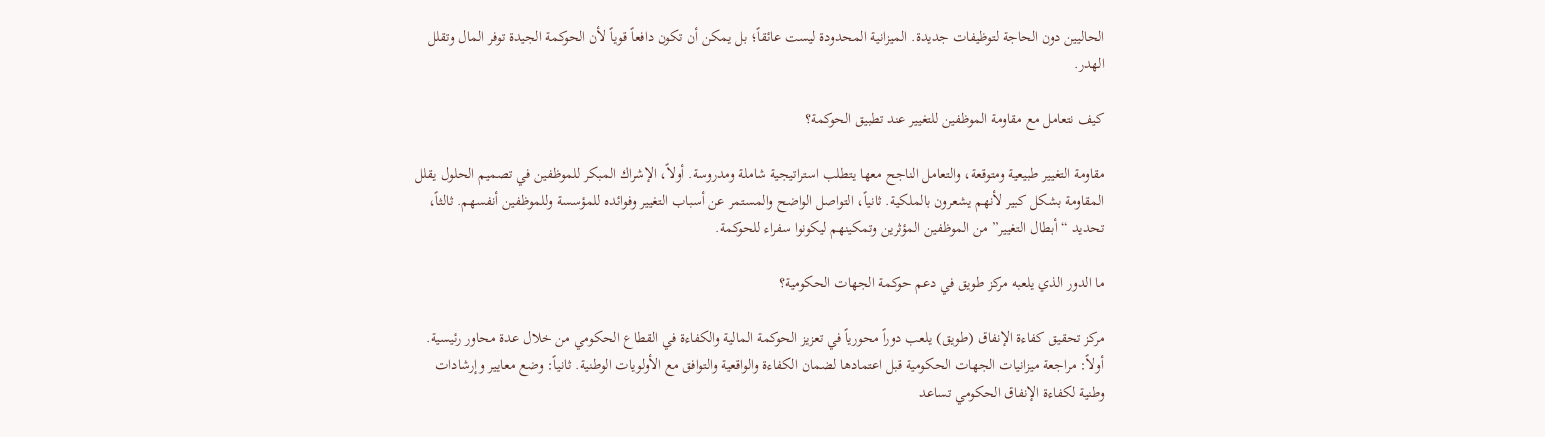الحاليين دون الحاجة لتوظيفات جديدة. الميزانية المحدودة ليست عائقاً؛ بل يمكن أن تكون دافعاً قوياً لأن الحوكمة الجيدة توفر المال وتقلل الهدر.

كيف نتعامل مع مقاومة الموظفين للتغيير عند تطبيق الحوكمة؟

مقاومة التغيير طبيعية ومتوقعة، والتعامل الناجح معها يتطلب استراتيجية شاملة ومدروسة. أولاً، الإشراك المبكر للموظفين في تصميم الحلول يقلل المقاومة بشكل كبير لأنهم يشعرون بالملكية. ثانياً، التواصل الواضح والمستمر عن أسباب التغيير وفوائده للمؤسسة وللموظفين أنفسهم. ثالثاً، تحديد “أبطال التغيير” من الموظفين المؤثرين وتمكينهم ليكونوا سفراء للحوكمة.

ما الدور الذي يلعبه مركز طويق في دعم حوكمة الجهات الحكومية؟

مركز تحقيق كفاءة الإنفاق (طويق) يلعب دوراً محورياً في تعزيز الحوكمة المالية والكفاءة في القطاع الحكومي من خلال عدة محاور رئيسية. أولاً: مراجعة ميزانيات الجهات الحكومية قبل اعتمادها لضمان الكفاءة والواقعية والتوافق مع الأولويات الوطنية. ثانياً: وضع معايير وإرشادات وطنية لكفاءة الإنفاق الحكومي تساعد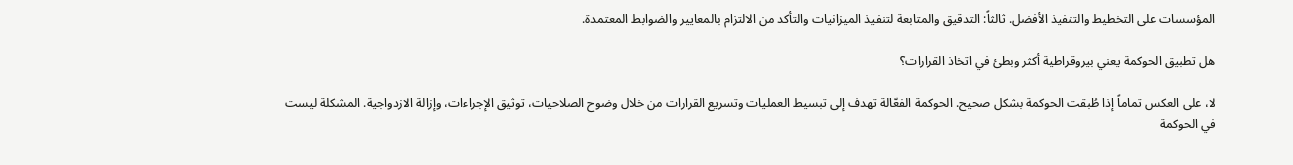المؤسسات على التخطيط والتنفيذ الأفضل. ثالثاً: التدقيق والمتابعة لتنفيذ الميزانيات والتأكد من الالتزام بالمعايير والضوابط المعتمدة.

هل تطبيق الحوكمة يعني بيروقراطية أكثر وبطئ في اتخاذ القرارات؟

لا، على العكس تماماً إذا طُبقت الحوكمة بشكل صحيح. الحوكمة الفعّالة تهدف إلى تبسيط العمليات وتسريع القرارات من خلال وضوح الصلاحيات، توثيق الإجراءات، وإزالة الازدواجية. المشكلة ليست في الحوكمة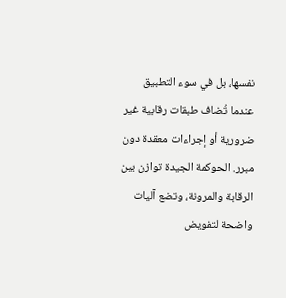نفسها، بل في سوء التطبيق عندما تُضاف طبقات رقابية غير ضرورية أو إجراءات معقدة دون مبرر. الحوكمة الجيدة توازن بين الرقابة والمرونة، وتضع آليات واضحة لتفويض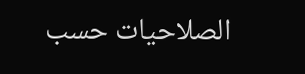الصلاحيات حسب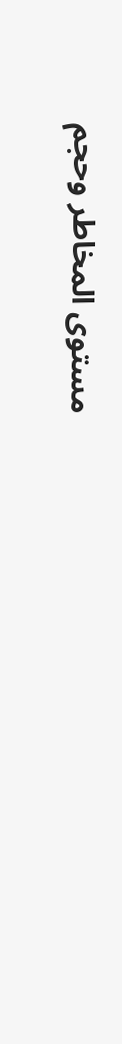مستوى المخاطر وحجم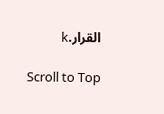القرار.k

Scroll to Top